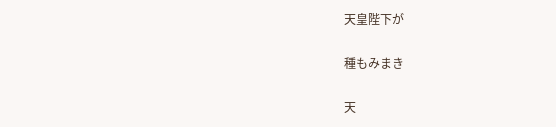天皇陛下が

種もみまき

天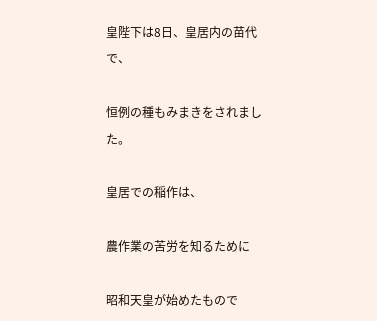皇陛下は8日、皇居内の苗代で、

恒例の種もみまきをされました。

皇居での稲作は、

農作業の苦労を知るために

昭和天皇が始めたもので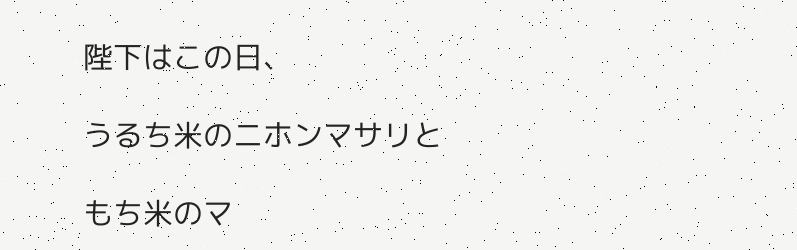陛下はこの日、

うるち米のニホンマサリと

もち米のマ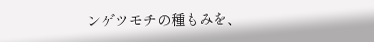ンゲツモチの種もみを、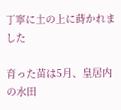丁寧に土の上に蒔かれました

育った苗は5月、皇居内の水田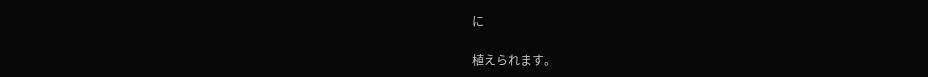に

植えられます。